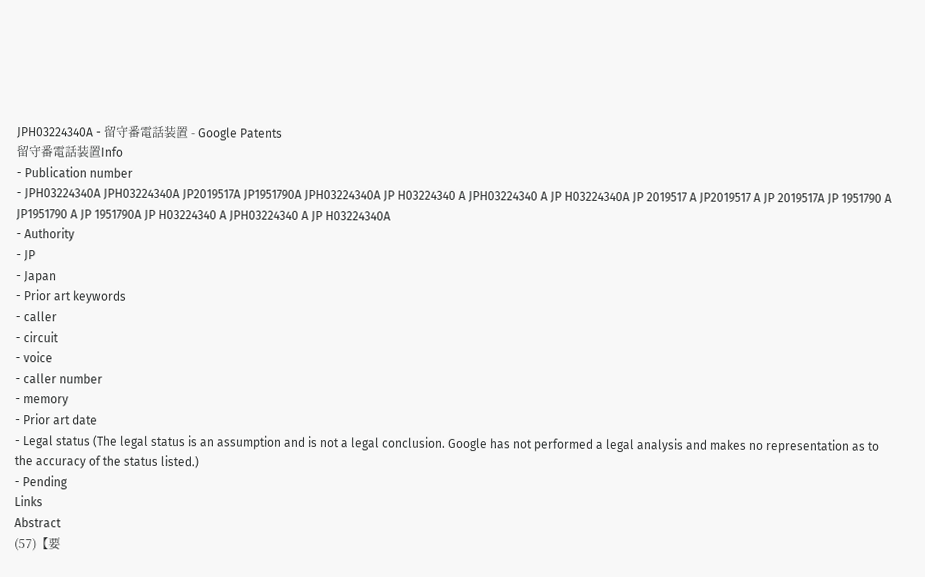JPH03224340A - 留守番電話装置 - Google Patents
留守番電話装置Info
- Publication number
- JPH03224340A JPH03224340A JP2019517A JP1951790A JPH03224340A JP H03224340 A JPH03224340 A JP H03224340A JP 2019517 A JP2019517 A JP 2019517A JP 1951790 A JP1951790 A JP 1951790A JP H03224340 A JPH03224340 A JP H03224340A
- Authority
- JP
- Japan
- Prior art keywords
- caller
- circuit
- voice
- caller number
- memory
- Prior art date
- Legal status (The legal status is an assumption and is not a legal conclusion. Google has not performed a legal analysis and makes no representation as to the accuracy of the status listed.)
- Pending
Links
Abstract
(57)【要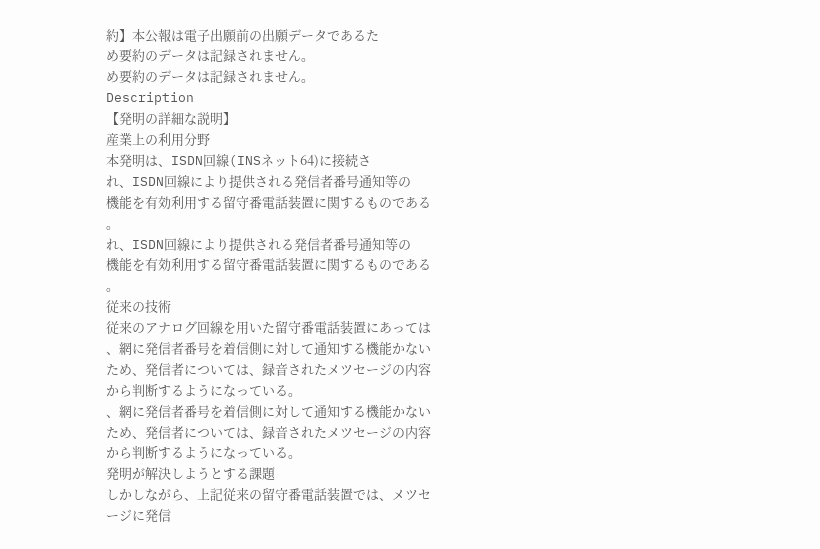約】本公報は電子出願前の出願データであるた
め要約のデータは記録されません。
め要約のデータは記録されません。
Description
【発明の詳細な説明】
産業上の利用分野
本発明は、ISDN回線(INSネット64)に接続さ
れ、ISDN回線により提供される発信者番号通知等の
機能を有効利用する留守番電話装置に関するものである
。
れ、ISDN回線により提供される発信者番号通知等の
機能を有効利用する留守番電話装置に関するものである
。
従来の技術
従来のアナログ回線を用いた留守番電話装置にあっては
、網に発信者番号を着信側に対して通知する機能かない
ため、発信者については、録音されたメツセージの内容
から判断するようになっている。
、網に発信者番号を着信側に対して通知する機能かない
ため、発信者については、録音されたメツセージの内容
から判断するようになっている。
発明が解決しようとする課題
しかしながら、上記従来の留守番電話装置では、メツセ
ージに発信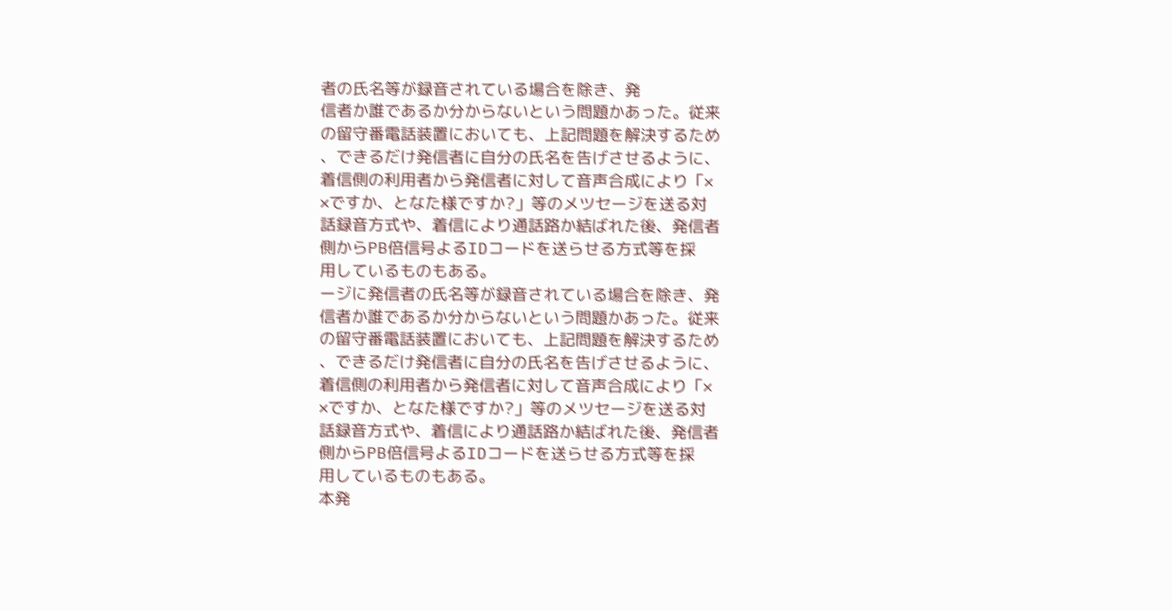者の氏名等が録音されている場合を除き、発
信者か誰であるか分からないという問題かあった。従来
の留守番電話装置においても、上記問題を解決するため
、できるだけ発信者に自分の氏名を告げさせるように、
着信側の利用者から発信者に対して音声合成により「×
×ですか、となた様ですか?」等のメツセージを送る対
話録音方式や、着信により通話路か結ばれた後、発信者
側からPB倍信号よるIDコードを送らせる方式等を採
用しているものもある。
ージに発信者の氏名等が録音されている場合を除き、発
信者か誰であるか分からないという問題かあった。従来
の留守番電話装置においても、上記問題を解決するため
、できるだけ発信者に自分の氏名を告げさせるように、
着信側の利用者から発信者に対して音声合成により「×
×ですか、となた様ですか?」等のメツセージを送る対
話録音方式や、着信により通話路か結ばれた後、発信者
側からPB倍信号よるIDコードを送らせる方式等を採
用しているものもある。
本発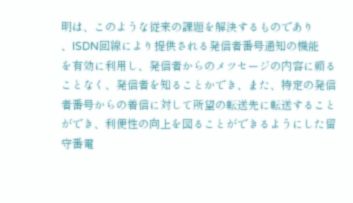明は、このような従来の課題を解決するものであり
、ISDN回線により提供される発信者番号通知の機能
を有効に利用し、発信者からのメツセージの内容に頼る
ことなく、発信者を知ることかでき、また、特定の発信
者番号からの着信に対して所望の転送先に転送すること
ができ、利便性の向上を図ることができるようにした留
守番電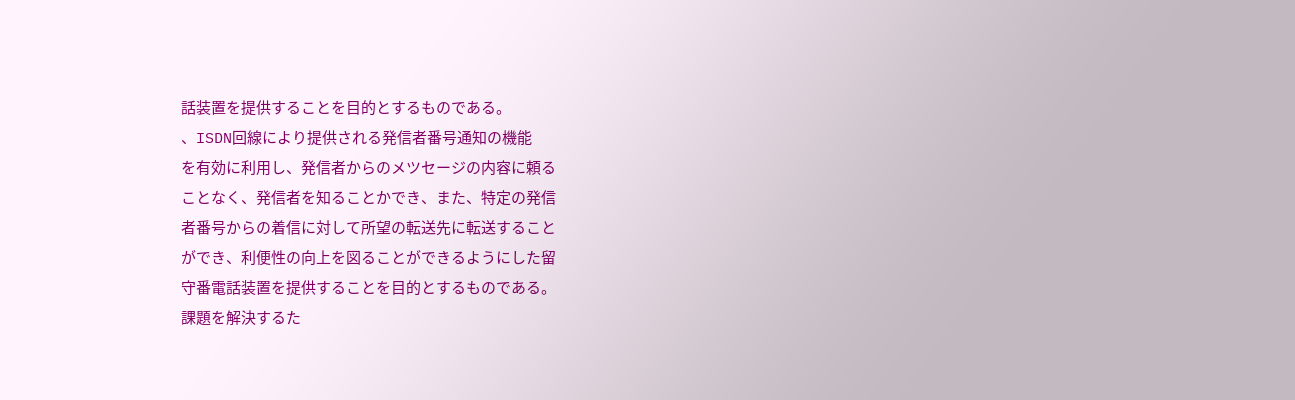話装置を提供することを目的とするものである。
、ISDN回線により提供される発信者番号通知の機能
を有効に利用し、発信者からのメツセージの内容に頼る
ことなく、発信者を知ることかでき、また、特定の発信
者番号からの着信に対して所望の転送先に転送すること
ができ、利便性の向上を図ることができるようにした留
守番電話装置を提供することを目的とするものである。
課題を解決するた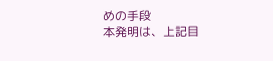めの手段
本発明は、上記目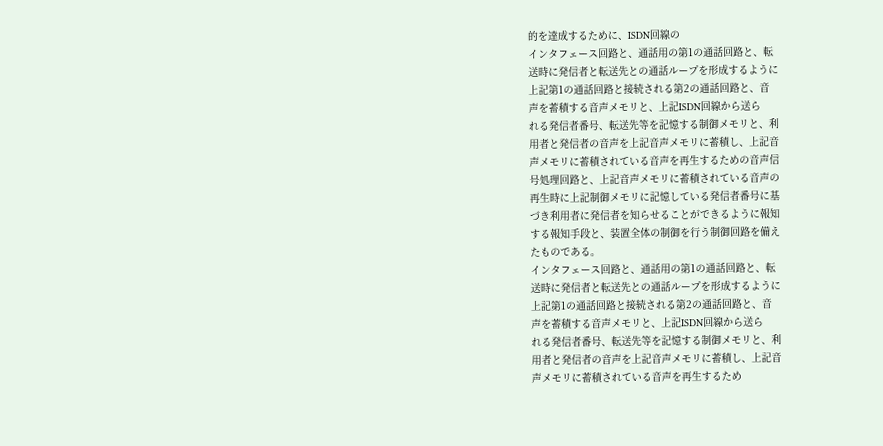的を達成するために、ISDN回線の
インタフェース回路と、通話用の第1の通話回路と、転
送時に発信者と転送先との通話ループを形成するように
上記第1の通話回路と接続される第2の通話回路と、音
声を蓄積する音声メモリと、上記ISDN回線から送ら
れる発信者番号、転送先等を記憶する制御メモリと、利
用者と発信者の音声を上記音声メモリに蓄積し、上記音
声メモリに蓄積されている音声を再生するための音声信
号処理回路と、上記音声メモリに蓄積されている音声の
再生時に上記制御メモリに記憶している発信者番号に基
づき利用者に発信者を知らせることができるように報知
する報知手段と、装置全体の制御を行う制御回路を備え
たものである。
インタフェース回路と、通話用の第1の通話回路と、転
送時に発信者と転送先との通話ループを形成するように
上記第1の通話回路と接続される第2の通話回路と、音
声を蓄積する音声メモリと、上記ISDN回線から送ら
れる発信者番号、転送先等を記憶する制御メモリと、利
用者と発信者の音声を上記音声メモリに蓄積し、上記音
声メモリに蓄積されている音声を再生するため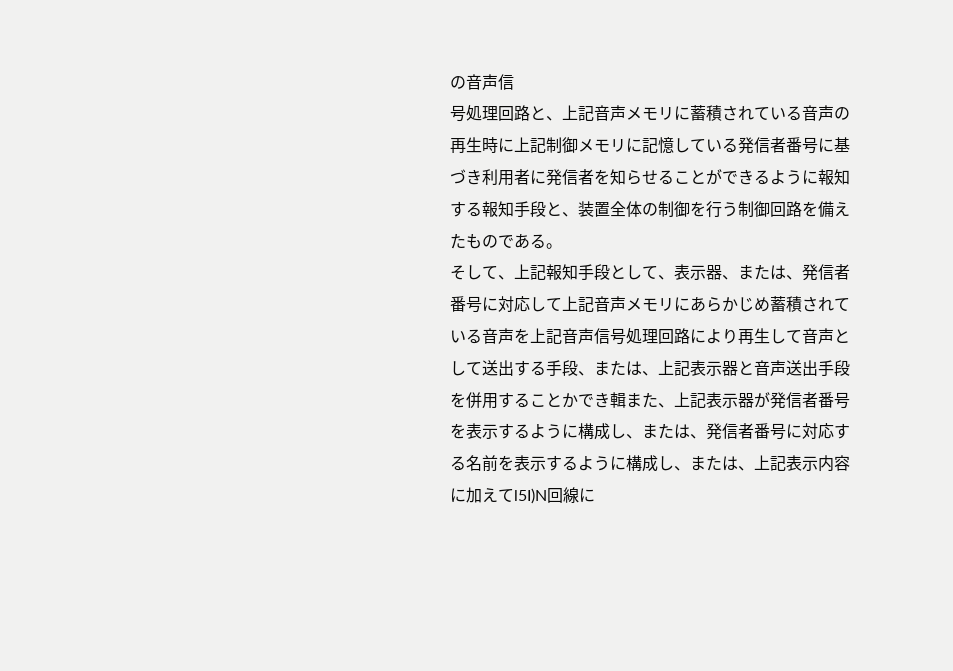の音声信
号処理回路と、上記音声メモリに蓄積されている音声の
再生時に上記制御メモリに記憶している発信者番号に基
づき利用者に発信者を知らせることができるように報知
する報知手段と、装置全体の制御を行う制御回路を備え
たものである。
そして、上記報知手段として、表示器、または、発信者
番号に対応して上記音声メモリにあらかじめ蓄積されて
いる音声を上記音声信号処理回路により再生して音声と
して送出する手段、または、上記表示器と音声送出手段
を併用することかでき輯また、上記表示器が発信者番号
を表示するように構成し、または、発信者番号に対応す
る名前を表示するように構成し、または、上記表示内容
に加えてl5I)N回線に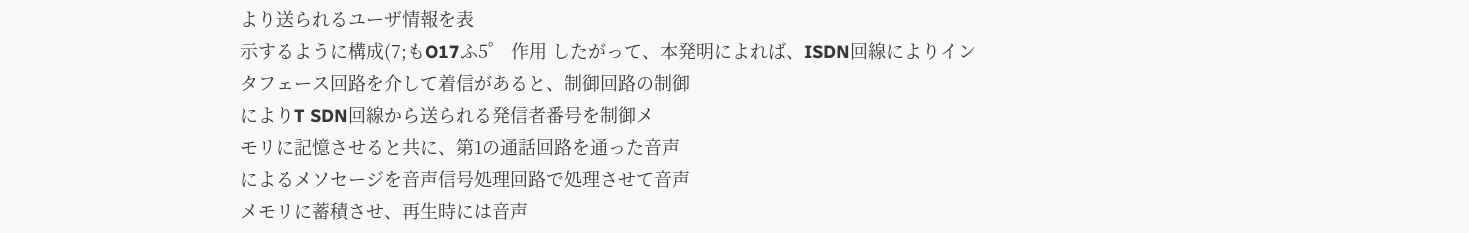より送られるユーザ情報を表
示するように構成(7;もO17ふ5゜ 作用 したがって、本発明によれば、ISDN回線によりイン
タフェース回路を介して着信があると、制御回路の制御
によりT SDN回線から送られる発信者番号を制御メ
モリに記憶させると共に、第1の通話回路を通った音声
によるメソセージを音声信号処理回路で処理させて音声
メモリに蓄積させ、再生時には音声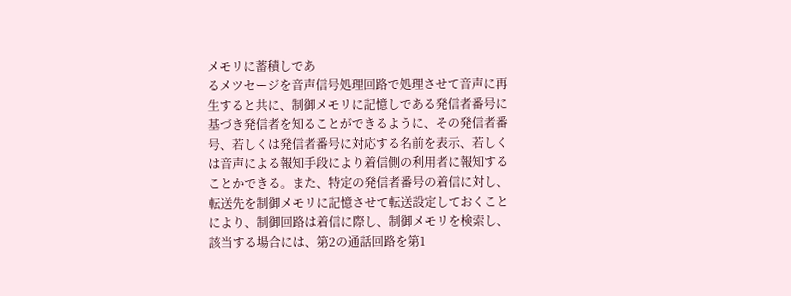メモリに蓄積しであ
るメツセージを音声信号処理回路で処理させて音声に再
生すると共に、制御メモリに記憶しである発信者番号に
基づき発信者を知ることができるように、その発信者番
号、若しくは発信者番号に対応する名前を表示、若しく
は音声による報知手段により着信側の利用者に報知する
ことかできる。また、特定の発信者番号の着信に対し、
転送先を制御メモリに記憶させて転送設定しておくこと
により、制御回路は着信に際し、制御メモリを検索し、
該当する場合には、第2の通話回路を第1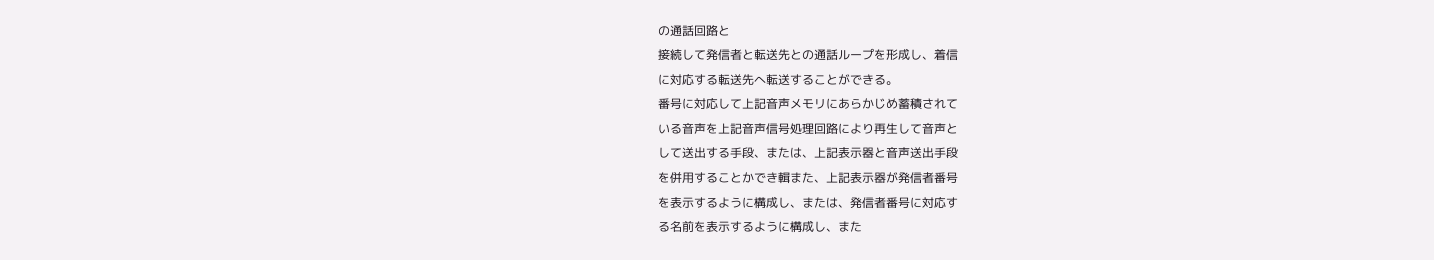の通話回路と
接続して発信者と転送先との通話ループを形成し、着信
に対応する転送先へ転送することができる。
番号に対応して上記音声メモリにあらかじめ蓄積されて
いる音声を上記音声信号処理回路により再生して音声と
して送出する手段、または、上記表示器と音声送出手段
を併用することかでき輯また、上記表示器が発信者番号
を表示するように構成し、または、発信者番号に対応す
る名前を表示するように構成し、また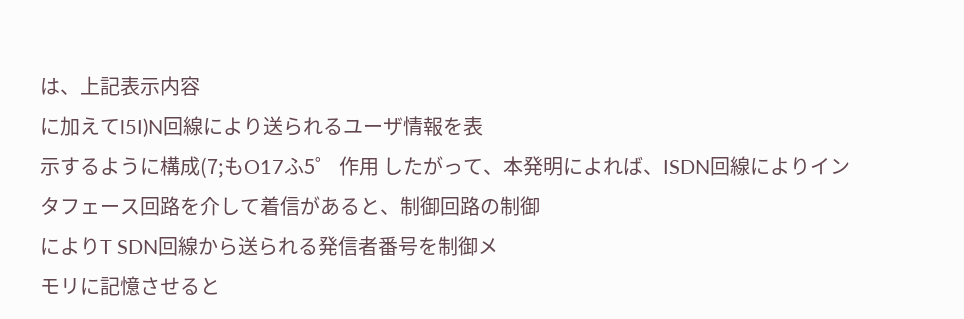は、上記表示内容
に加えてl5I)N回線により送られるユーザ情報を表
示するように構成(7;もO17ふ5゜ 作用 したがって、本発明によれば、ISDN回線によりイン
タフェース回路を介して着信があると、制御回路の制御
によりT SDN回線から送られる発信者番号を制御メ
モリに記憶させると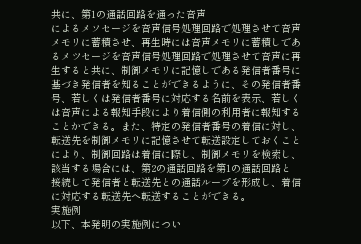共に、第1の通話回路を通った音声
によるメソセージを音声信号処理回路で処理させて音声
メモリに蓄積させ、再生時には音声メモリに蓄積しであ
るメツセージを音声信号処理回路で処理させて音声に再
生すると共に、制御メモリに記憶しである発信者番号に
基づき発信者を知ることができるように、その発信者番
号、若しくは発信者番号に対応する名前を表示、若しく
は音声による報知手段により着信側の利用者に報知する
ことかできる。また、特定の発信者番号の着信に対し、
転送先を制御メモリに記憶させて転送設定しておくこと
により、制御回路は着信に際し、制御メモリを検索し、
該当する場合には、第2の通話回路を第1の通話回路と
接続して発信者と転送先との通話ループを形成し、着信
に対応する転送先へ転送することができる。
実施例
以下、本発明の実施例につい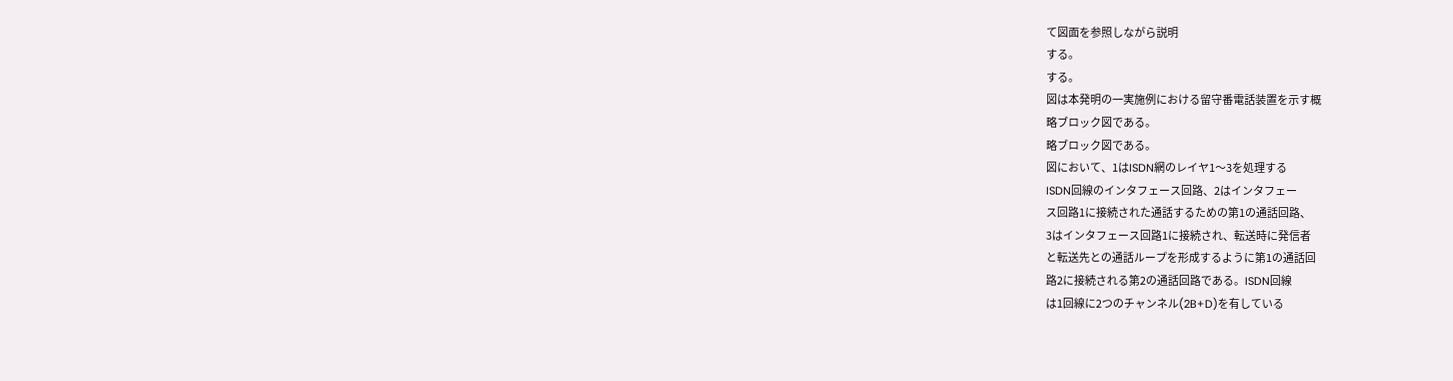て図面を参照しながら説明
する。
する。
図は本発明の一実施例における留守番電話装置を示す概
略ブロック図である。
略ブロック図である。
図において、1はISDN網のレイヤ1〜3を処理する
ISDN回線のインタフェース回路、2はインタフェー
ス回路1に接続された通話するための第1の通話回路、
3はインタフェース回路1に接続され、転送時に発信者
と転送先との通話ループを形成するように第1の通話回
路2に接続される第2の通話回路である。ISDN回線
は1回線に2つのチャンネル(2B+D)を有している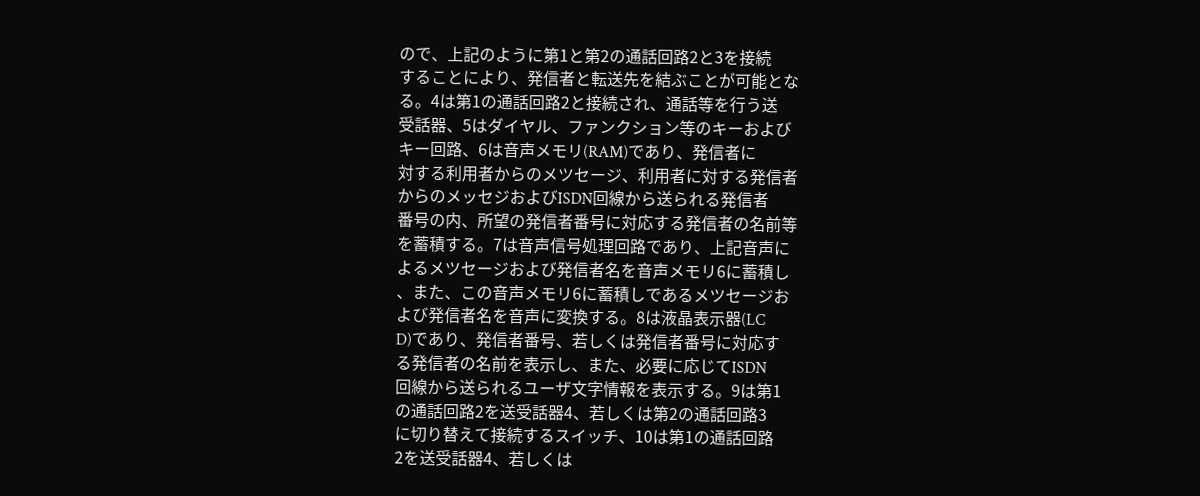ので、上記のように第1と第2の通話回路2と3を接続
することにより、発信者と転送先を結ぶことが可能とな
る。4は第1の通話回路2と接続され、通話等を行う送
受話器、5はダイヤル、ファンクション等のキーおよび
キー回路、6は音声メモリ(RAM)であり、発信者に
対する利用者からのメツセージ、利用者に対する発信者
からのメッセジおよびISDN回線から送られる発信者
番号の内、所望の発信者番号に対応する発信者の名前等
を蓄積する。7は音声信号処理回路であり、上記音声に
よるメツセージおよび発信者名を音声メモリ6に蓄積し
、また、この音声メモリ6に蓄積しであるメツセージお
よび発信者名を音声に変換する。8は液晶表示器(LC
D)であり、発信者番号、若しくは発信者番号に対応す
る発信者の名前を表示し、また、必要に応じてISDN
回線から送られるユーザ文字情報を表示する。9は第1
の通話回路2を送受話器4、若しくは第2の通話回路3
に切り替えて接続するスイッチ、10は第1の通話回路
2を送受話器4、若しくは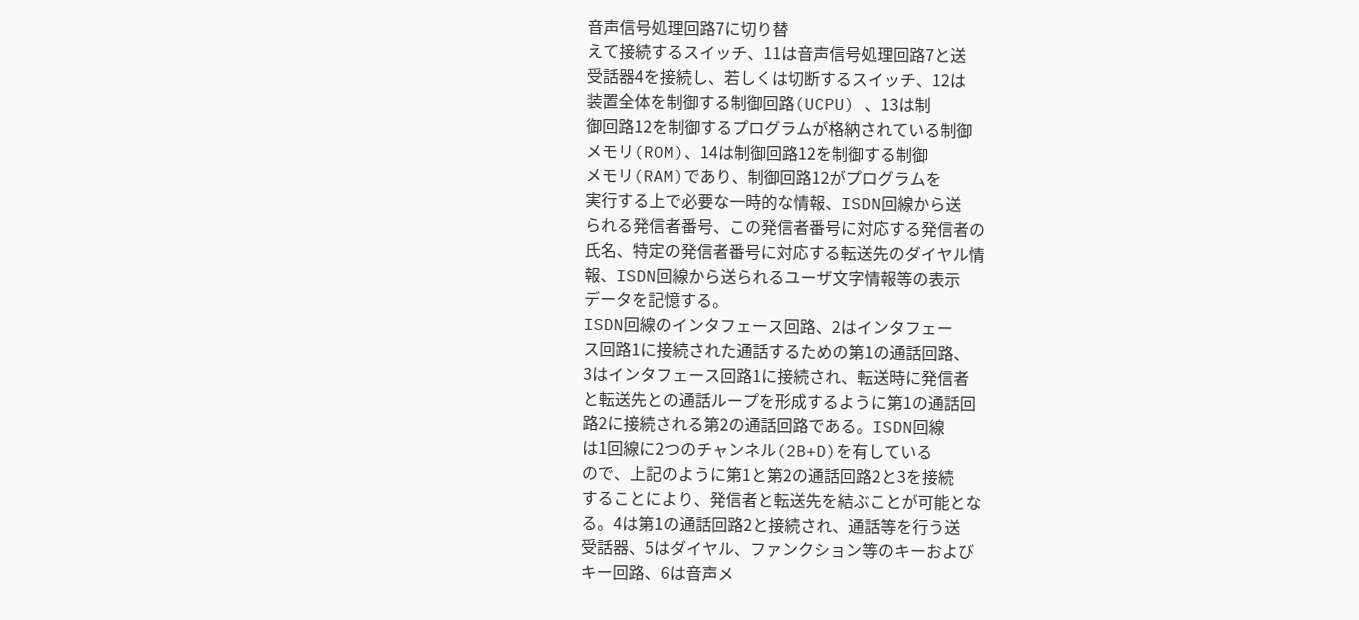音声信号処理回路7に切り替
えて接続するスイッチ、11は音声信号処理回路7と送
受話器4を接続し、若しくは切断するスイッチ、12は
装置全体を制御する制御回路(UCPU) 、13は制
御回路12を制御するプログラムが格納されている制御
メモリ(ROM)、14は制御回路12を制御する制御
メモリ(RAM)であり、制御回路12がプログラムを
実行する上で必要な一時的な情報、ISDN回線から送
られる発信者番号、この発信者番号に対応する発信者の
氏名、特定の発信者番号に対応する転送先のダイヤル情
報、ISDN回線から送られるユーザ文字情報等の表示
データを記憶する。
ISDN回線のインタフェース回路、2はインタフェー
ス回路1に接続された通話するための第1の通話回路、
3はインタフェース回路1に接続され、転送時に発信者
と転送先との通話ループを形成するように第1の通話回
路2に接続される第2の通話回路である。ISDN回線
は1回線に2つのチャンネル(2B+D)を有している
ので、上記のように第1と第2の通話回路2と3を接続
することにより、発信者と転送先を結ぶことが可能とな
る。4は第1の通話回路2と接続され、通話等を行う送
受話器、5はダイヤル、ファンクション等のキーおよび
キー回路、6は音声メ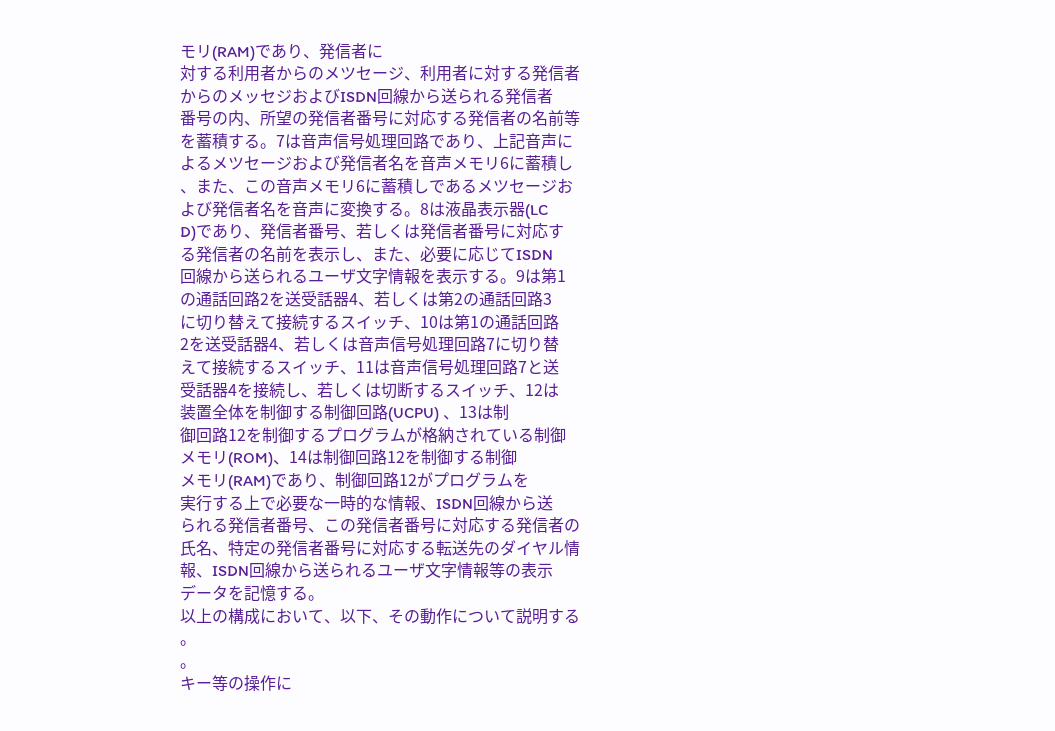モリ(RAM)であり、発信者に
対する利用者からのメツセージ、利用者に対する発信者
からのメッセジおよびISDN回線から送られる発信者
番号の内、所望の発信者番号に対応する発信者の名前等
を蓄積する。7は音声信号処理回路であり、上記音声に
よるメツセージおよび発信者名を音声メモリ6に蓄積し
、また、この音声メモリ6に蓄積しであるメツセージお
よび発信者名を音声に変換する。8は液晶表示器(LC
D)であり、発信者番号、若しくは発信者番号に対応す
る発信者の名前を表示し、また、必要に応じてISDN
回線から送られるユーザ文字情報を表示する。9は第1
の通話回路2を送受話器4、若しくは第2の通話回路3
に切り替えて接続するスイッチ、10は第1の通話回路
2を送受話器4、若しくは音声信号処理回路7に切り替
えて接続するスイッチ、11は音声信号処理回路7と送
受話器4を接続し、若しくは切断するスイッチ、12は
装置全体を制御する制御回路(UCPU) 、13は制
御回路12を制御するプログラムが格納されている制御
メモリ(ROM)、14は制御回路12を制御する制御
メモリ(RAM)であり、制御回路12がプログラムを
実行する上で必要な一時的な情報、ISDN回線から送
られる発信者番号、この発信者番号に対応する発信者の
氏名、特定の発信者番号に対応する転送先のダイヤル情
報、ISDN回線から送られるユーザ文字情報等の表示
データを記憶する。
以上の構成において、以下、その動作について説明する
。
。
キー等の操作に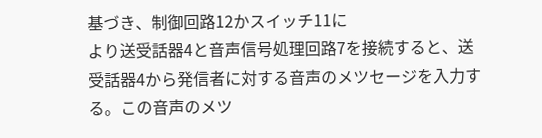基づき、制御回路12かスイッチ11に
より送受話器4と音声信号処理回路7を接続すると、送
受話器4から発信者に対する音声のメツセージを入力す
る。この音声のメツ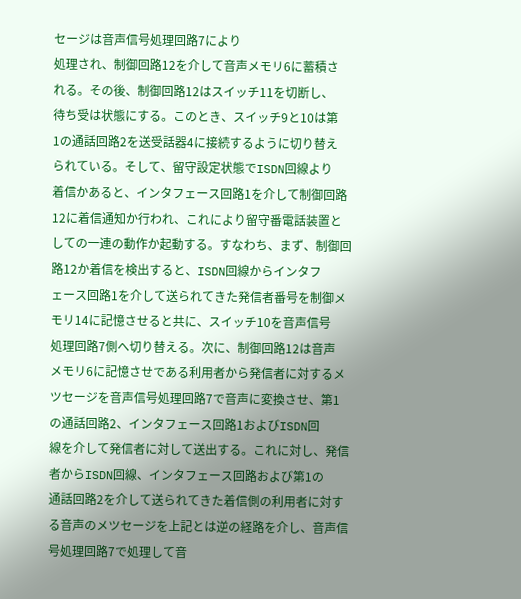セージは音声信号処理回路7により
処理され、制御回路12を介して音声メモリ6に蓄積さ
れる。その後、制御回路12はスイッチ11を切断し、
待ち受は状態にする。このとき、スイッチ9と10は第
1の通話回路2を送受話器4に接続するように切り替え
られている。そして、留守設定状態でISDN回線より
着信かあると、インタフェース回路1を介して制御回路
12に着信通知か行われ、これにより留守番電話装置と
しての一連の動作か起動する。すなわち、まず、制御回
路12か着信を検出すると、ISDN回線からインタフ
ェース回路1を介して送られてきた発信者番号を制御メ
モリ14に記憶させると共に、スイッチ10を音声信号
処理回路7側へ切り替える。次に、制御回路12は音声
メモリ6に記憶させである利用者から発信者に対するメ
ツセージを音声信号処理回路7で音声に変換させ、第1
の通話回路2、インタフェース回路1およびISDN回
線を介して発信者に対して送出する。これに対し、発信
者からISDN回線、インタフェース回路および第1の
通話回路2を介して送られてきた着信側の利用者に対す
る音声のメツセージを上記とは逆の経路を介し、音声信
号処理回路7で処理して音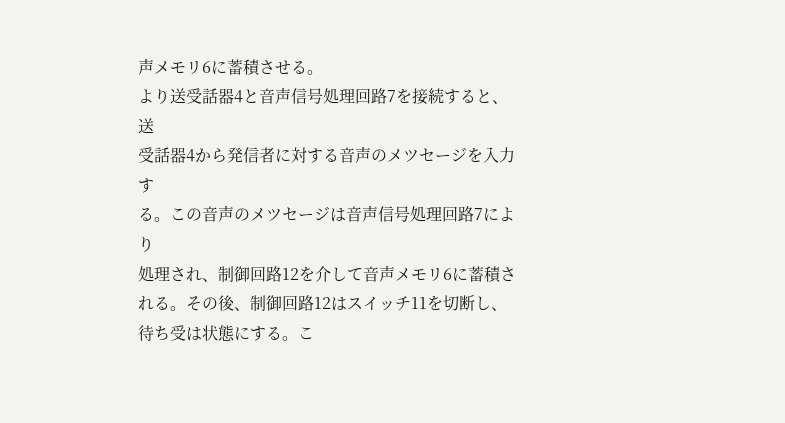声メモリ6に蓄積させる。
より送受話器4と音声信号処理回路7を接続すると、送
受話器4から発信者に対する音声のメツセージを入力す
る。この音声のメツセージは音声信号処理回路7により
処理され、制御回路12を介して音声メモリ6に蓄積さ
れる。その後、制御回路12はスイッチ11を切断し、
待ち受は状態にする。こ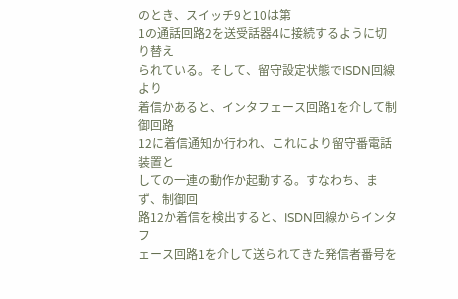のとき、スイッチ9と10は第
1の通話回路2を送受話器4に接続するように切り替え
られている。そして、留守設定状態でISDN回線より
着信かあると、インタフェース回路1を介して制御回路
12に着信通知か行われ、これにより留守番電話装置と
しての一連の動作か起動する。すなわち、まず、制御回
路12か着信を検出すると、ISDN回線からインタフ
ェース回路1を介して送られてきた発信者番号を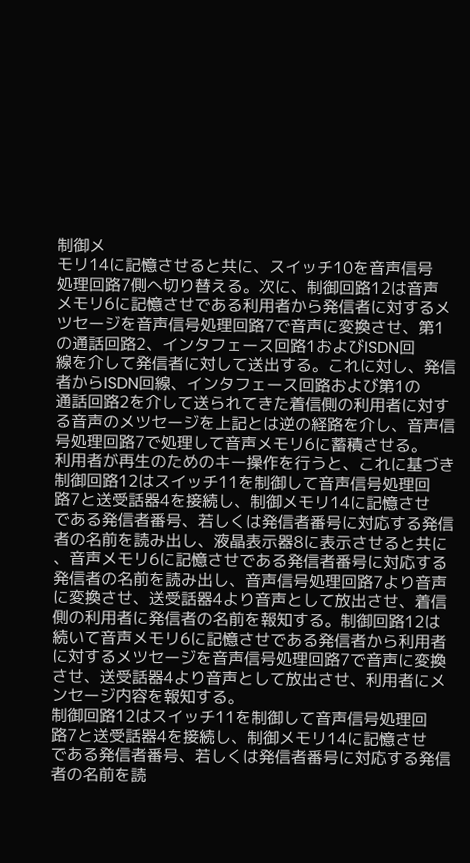制御メ
モリ14に記憶させると共に、スイッチ10を音声信号
処理回路7側へ切り替える。次に、制御回路12は音声
メモリ6に記憶させである利用者から発信者に対するメ
ツセージを音声信号処理回路7で音声に変換させ、第1
の通話回路2、インタフェース回路1およびISDN回
線を介して発信者に対して送出する。これに対し、発信
者からISDN回線、インタフェース回路および第1の
通話回路2を介して送られてきた着信側の利用者に対す
る音声のメツセージを上記とは逆の経路を介し、音声信
号処理回路7で処理して音声メモリ6に蓄積させる。
利用者が再生のためのキー操作を行うと、これに基づき
制御回路12はスイッチ11を制御して音声信号処理回
路7と送受話器4を接続し、制御メモリ14に記憶させ
である発信者番号、若しくは発信者番号に対応する発信
者の名前を読み出し、液晶表示器8に表示させると共に
、音声メモリ6に記憶させである発信者番号に対応する
発信者の名前を読み出し、音声信号処理回路7より音声
に変換させ、送受話器4より音声として放出させ、着信
側の利用者に発信者の名前を報知する。制御回路12は
続いて音声メモリ6に記憶させである発信者から利用者
に対するメツセージを音声信号処理回路7で音声に変換
させ、送受話器4より音声として放出させ、利用者にメ
ンセージ内容を報知する。
制御回路12はスイッチ11を制御して音声信号処理回
路7と送受話器4を接続し、制御メモリ14に記憶させ
である発信者番号、若しくは発信者番号に対応する発信
者の名前を読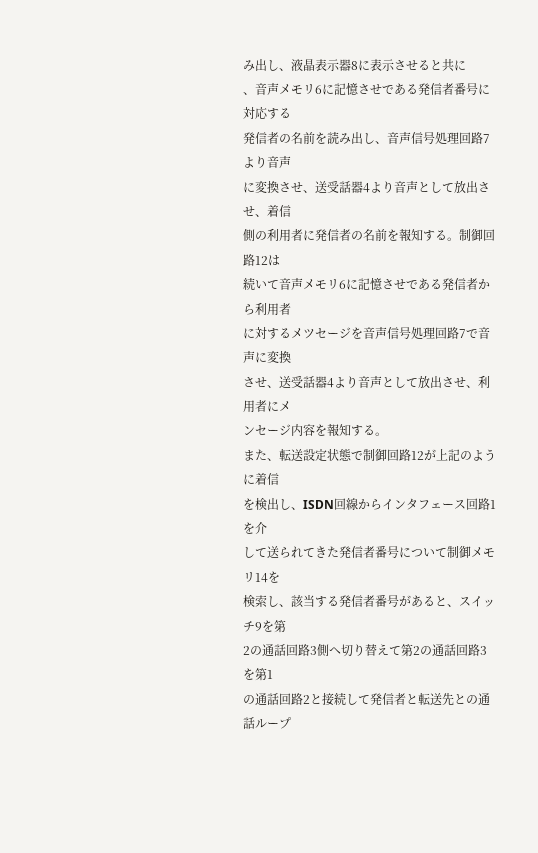み出し、液晶表示器8に表示させると共に
、音声メモリ6に記憶させである発信者番号に対応する
発信者の名前を読み出し、音声信号処理回路7より音声
に変換させ、送受話器4より音声として放出させ、着信
側の利用者に発信者の名前を報知する。制御回路12は
続いて音声メモリ6に記憶させである発信者から利用者
に対するメツセージを音声信号処理回路7で音声に変換
させ、送受話器4より音声として放出させ、利用者にメ
ンセージ内容を報知する。
また、転送設定状態で制御回路12が上記のように着信
を検出し、ISDN回線からインタフェース回路1を介
して送られてきた発信者番号について制御メモリ14を
検索し、該当する発信者番号があると、スイッチ9を第
2の通話回路3側へ切り替えて第2の通話回路3を第1
の通話回路2と接続して発信者と転送先との通話ループ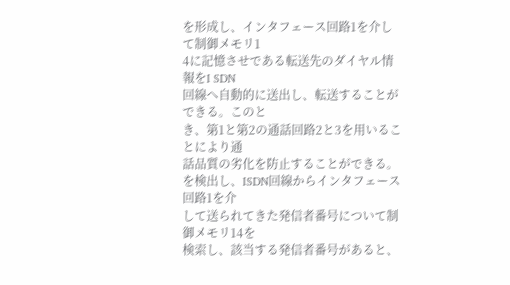を形成し、インタフェース回路1を介して制御メモリ1
4に記憶させである転送先のダイヤル情報をI SDN
回線へ自動的に送出し、転送することができる。このと
き、第1と第2の通話回路2と3を用いることにより通
話品質の劣化を防止することができる。
を検出し、ISDN回線からインタフェース回路1を介
して送られてきた発信者番号について制御メモリ14を
検索し、該当する発信者番号があると、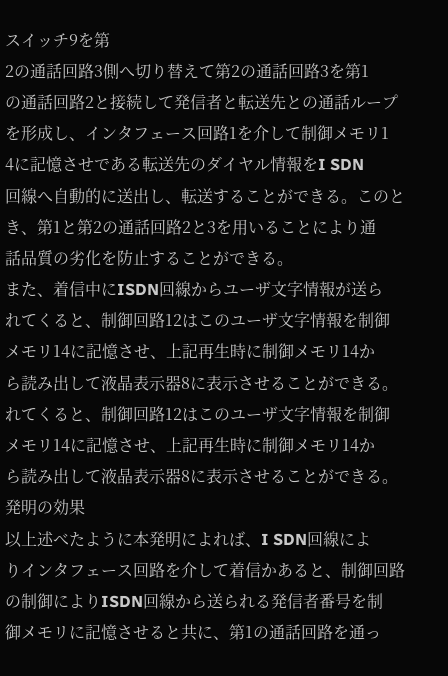スイッチ9を第
2の通話回路3側へ切り替えて第2の通話回路3を第1
の通話回路2と接続して発信者と転送先との通話ループ
を形成し、インタフェース回路1を介して制御メモリ1
4に記憶させである転送先のダイヤル情報をI SDN
回線へ自動的に送出し、転送することができる。このと
き、第1と第2の通話回路2と3を用いることにより通
話品質の劣化を防止することができる。
また、着信中にISDN回線からユーザ文字情報が送ら
れてくると、制御回路12はこのユーザ文字情報を制御
メモリ14に記憶させ、上記再生時に制御メモリ14か
ら読み出して液晶表示器8に表示させることができる。
れてくると、制御回路12はこのユーザ文字情報を制御
メモリ14に記憶させ、上記再生時に制御メモリ14か
ら読み出して液晶表示器8に表示させることができる。
発明の効果
以上述べたように本発明によれば、I SDN回線によ
りインタフェース回路を介して着信かあると、制御回路
の制御によりISDN回線から送られる発信者番号を制
御メモリに記憶させると共に、第1の通話回路を通っ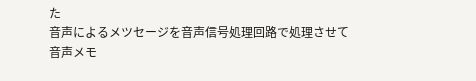た
音声によるメツセージを音声信号処理回路で処理させて
音声メモ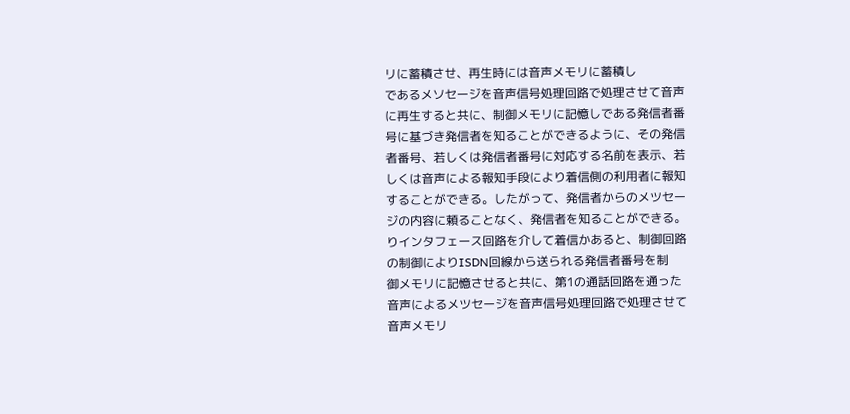リに蓄積させ、再生時には音声メモリに蓄積し
であるメソセージを音声信号処理回路で処理させて音声
に再生すると共に、制御メモリに記憶しである発信者番
号に基づき発信者を知ることができるように、その発信
者番号、若しくは発信者番号に対応する名前を表示、若
しくは音声による報知手段により着信側の利用者に報知
することができる。したがって、発信者からのメツセー
ジの内容に頼ることなく、発信者を知ることができる。
りインタフェース回路を介して着信かあると、制御回路
の制御によりISDN回線から送られる発信者番号を制
御メモリに記憶させると共に、第1の通話回路を通った
音声によるメツセージを音声信号処理回路で処理させて
音声メモリ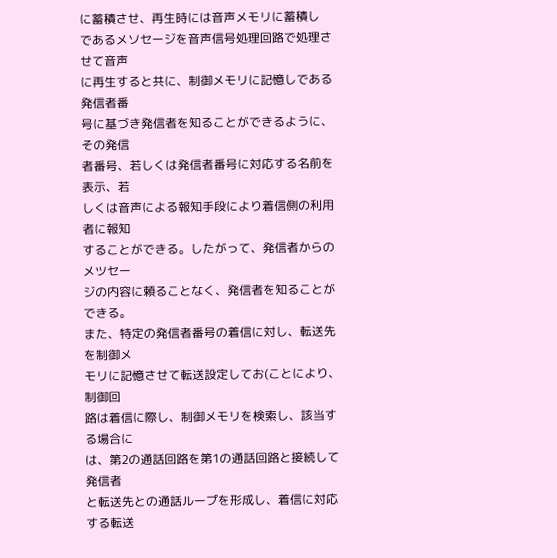に蓄積させ、再生時には音声メモリに蓄積し
であるメソセージを音声信号処理回路で処理させて音声
に再生すると共に、制御メモリに記憶しである発信者番
号に基づき発信者を知ることができるように、その発信
者番号、若しくは発信者番号に対応する名前を表示、若
しくは音声による報知手段により着信側の利用者に報知
することができる。したがって、発信者からのメツセー
ジの内容に頼ることなく、発信者を知ることができる。
また、特定の発信者番号の着信に対し、転送先を制御メ
モリに記憶させて転送設定してお(ことにより、制御回
路は着信に際し、制御メモリを検索し、該当する場合に
は、第2の通話回路を第1の通話回路と接続して発信者
と転送先との通話ループを形成し、着信に対応する転送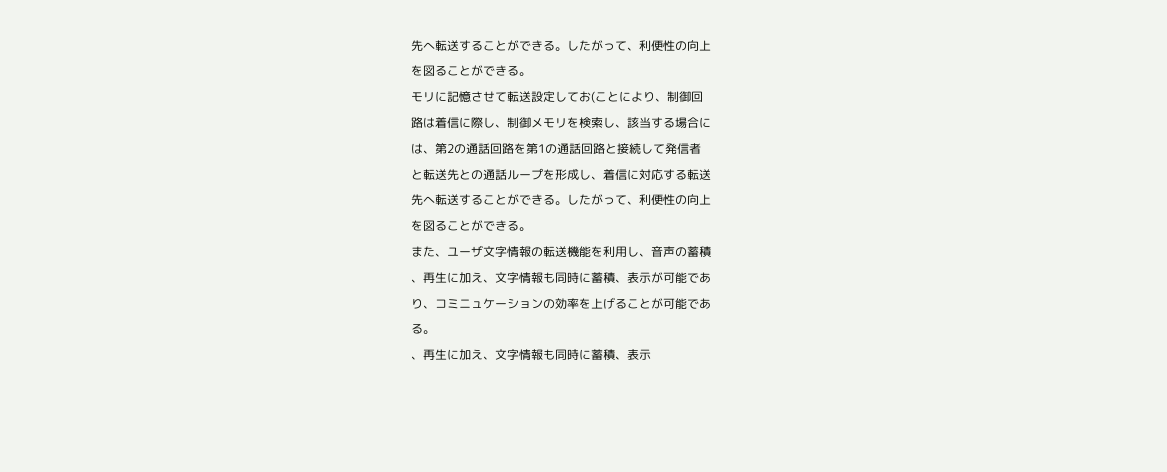先へ転送することができる。したがって、利便性の向上
を図ることができる。
モリに記憶させて転送設定してお(ことにより、制御回
路は着信に際し、制御メモリを検索し、該当する場合に
は、第2の通話回路を第1の通話回路と接続して発信者
と転送先との通話ループを形成し、着信に対応する転送
先へ転送することができる。したがって、利便性の向上
を図ることができる。
また、ユーザ文字情報の転送機能を利用し、音声の蓄積
、再生に加え、文字情報も同時に蓄積、表示が可能であ
り、コミニュケーションの効率を上げることが可能であ
る。
、再生に加え、文字情報も同時に蓄積、表示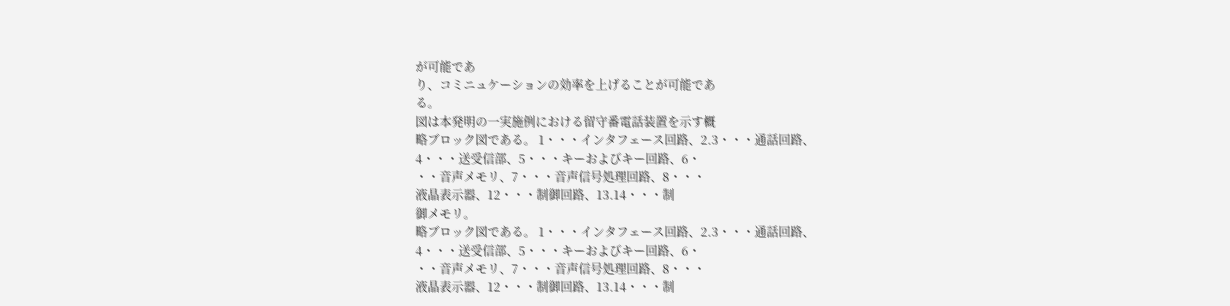が可能であ
り、コミニュケーションの効率を上げることが可能であ
る。
図は本発明の一実施例における留守番電話装置を示す概
略ブロック図である。 1・・・インタフェース回路、2.3・・・通話回路、
4・・・送受信部、5・・・キーおよびキー回路、6・
・・音声メモリ、7・・・音声信号処理回路、8・・・
液晶表示器、12・・・制御回路、13.14・・・制
御メモリ。
略ブロック図である。 1・・・インタフェース回路、2.3・・・通話回路、
4・・・送受信部、5・・・キーおよびキー回路、6・
・・音声メモリ、7・・・音声信号処理回路、8・・・
液晶表示器、12・・・制御回路、13.14・・・制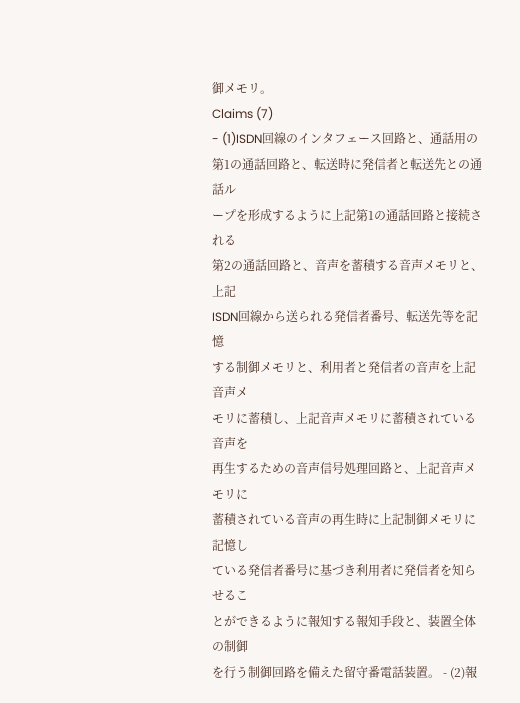御メモリ。
Claims (7)
- (1)ISDN回線のインタフェース回路と、通話用の
第1の通話回路と、転送時に発信者と転送先との通話ル
ープを形成するように上記第1の通話回路と接続される
第2の通話回路と、音声を蓄積する音声メモリと、上記
ISDN回線から送られる発信者番号、転送先等を記憶
する制御メモリと、利用者と発信者の音声を上記音声メ
モリに蓄積し、上記音声メモリに蓄積されている音声を
再生するための音声信号処理回路と、上記音声メモリに
蓄積されている音声の再生時に上記制御メモリに記憶し
ている発信者番号に基づき利用者に発信者を知らせるこ
とができるように報知する報知手段と、装置全体の制御
を行う制御回路を備えた留守番電話装置。 - (2)報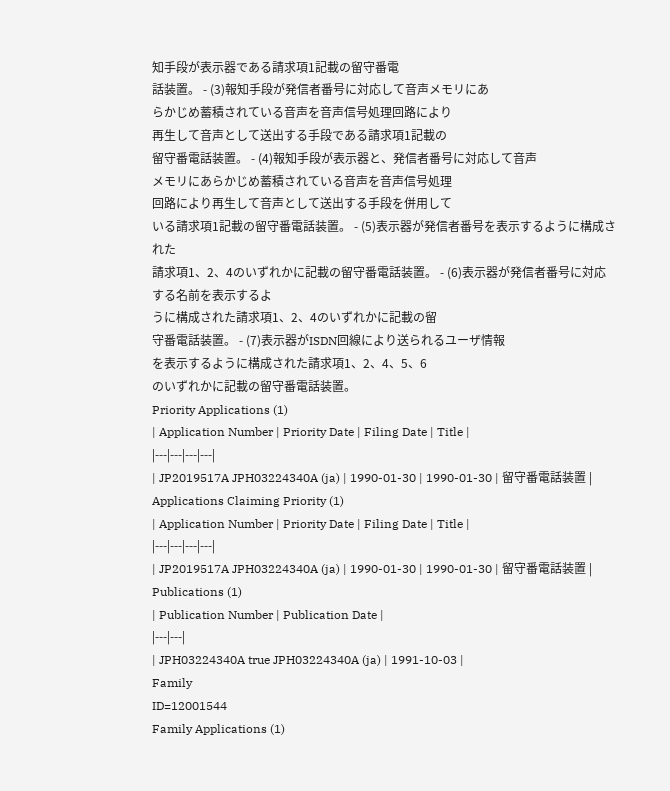知手段が表示器である請求項1記載の留守番電
話装置。 - (3)報知手段が発信者番号に対応して音声メモリにあ
らかじめ蓄積されている音声を音声信号処理回路により
再生して音声として送出する手段である請求項1記載の
留守番電話装置。 - (4)報知手段が表示器と、発信者番号に対応して音声
メモリにあらかじめ蓄積されている音声を音声信号処理
回路により再生して音声として送出する手段を併用して
いる請求項1記載の留守番電話装置。 - (5)表示器が発信者番号を表示するように構成された
請求項1、2、4のいずれかに記載の留守番電話装置。 - (6)表示器が発信者番号に対応する名前を表示するよ
うに構成された請求項1、2、4のいずれかに記載の留
守番電話装置。 - (7)表示器がISDN回線により送られるユーザ情報
を表示するように構成された請求項1、2、4、5、6
のいずれかに記載の留守番電話装置。
Priority Applications (1)
| Application Number | Priority Date | Filing Date | Title |
|---|---|---|---|
| JP2019517A JPH03224340A (ja) | 1990-01-30 | 1990-01-30 | 留守番電話装置 |
Applications Claiming Priority (1)
| Application Number | Priority Date | Filing Date | Title |
|---|---|---|---|
| JP2019517A JPH03224340A (ja) | 1990-01-30 | 1990-01-30 | 留守番電話装置 |
Publications (1)
| Publication Number | Publication Date |
|---|---|
| JPH03224340A true JPH03224340A (ja) | 1991-10-03 |
Family
ID=12001544
Family Applications (1)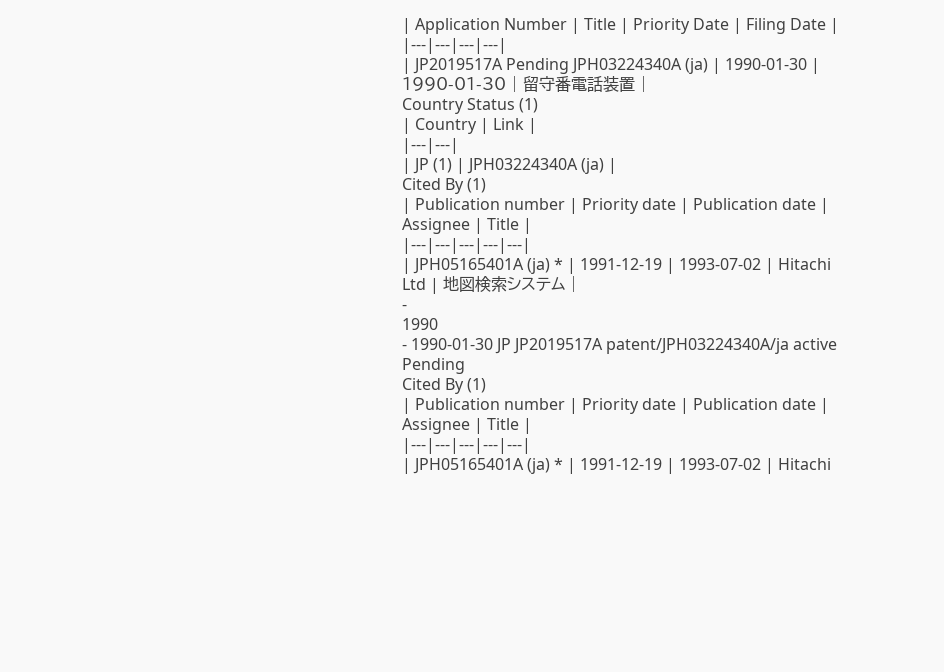| Application Number | Title | Priority Date | Filing Date |
|---|---|---|---|
| JP2019517A Pending JPH03224340A (ja) | 1990-01-30 | 1990-01-30 | 留守番電話装置 |
Country Status (1)
| Country | Link |
|---|---|
| JP (1) | JPH03224340A (ja) |
Cited By (1)
| Publication number | Priority date | Publication date | Assignee | Title |
|---|---|---|---|---|
| JPH05165401A (ja) * | 1991-12-19 | 1993-07-02 | Hitachi Ltd | 地図検索システム |
-
1990
- 1990-01-30 JP JP2019517A patent/JPH03224340A/ja active Pending
Cited By (1)
| Publication number | Priority date | Publication date | Assignee | Title |
|---|---|---|---|---|
| JPH05165401A (ja) * | 1991-12-19 | 1993-07-02 | Hitachi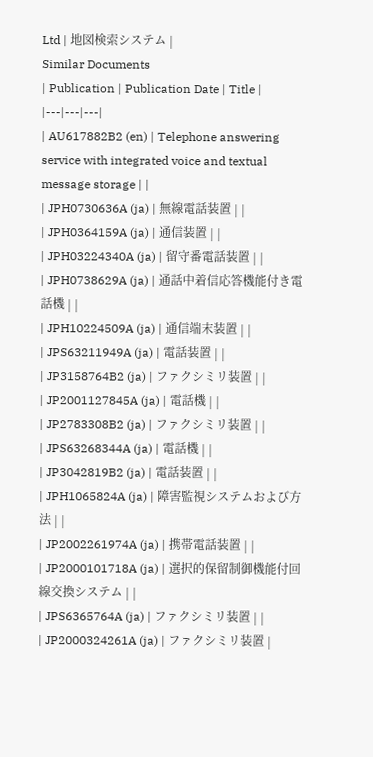Ltd | 地図検索システム |
Similar Documents
| Publication | Publication Date | Title |
|---|---|---|
| AU617882B2 (en) | Telephone answering service with integrated voice and textual message storage | |
| JPH0730636A (ja) | 無線電話装置 | |
| JPH0364159A (ja) | 通信装置 | |
| JPH03224340A (ja) | 留守番電話装置 | |
| JPH0738629A (ja) | 通話中着信応答機能付き電話機 | |
| JPH10224509A (ja) | 通信端末装置 | |
| JPS63211949A (ja) | 電話装置 | |
| JP3158764B2 (ja) | ファクシミリ装置 | |
| JP2001127845A (ja) | 電話機 | |
| JP2783308B2 (ja) | ファクシミリ装置 | |
| JPS63268344A (ja) | 電話機 | |
| JP3042819B2 (ja) | 電話装置 | |
| JPH1065824A (ja) | 障害監視システムおよび方法 | |
| JP2002261974A (ja) | 携帯電話装置 | |
| JP2000101718A (ja) | 選択的保留制御機能付回線交換システム | |
| JPS6365764A (ja) | ファクシミリ装置 | |
| JP2000324261A (ja) | ファクシミリ装置 |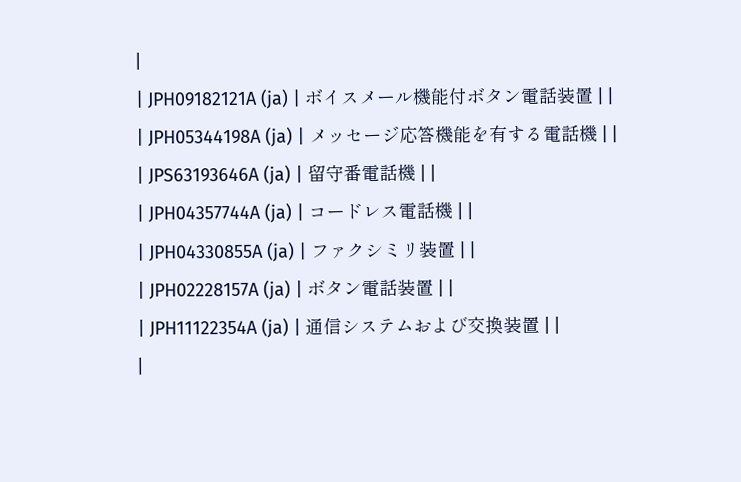|
| JPH09182121A (ja) | ボイスメール機能付ボタン電話装置 | |
| JPH05344198A (ja) | メッセージ応答機能を有する電話機 | |
| JPS63193646A (ja) | 留守番電話機 | |
| JPH04357744A (ja) | コードレス電話機 | |
| JPH04330855A (ja) | ファクシミリ装置 | |
| JPH02228157A (ja) | ボタン電話装置 | |
| JPH11122354A (ja) | 通信システムおよび交換装置 | |
|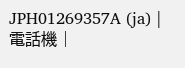JPH01269357A (ja) | 電話機 |